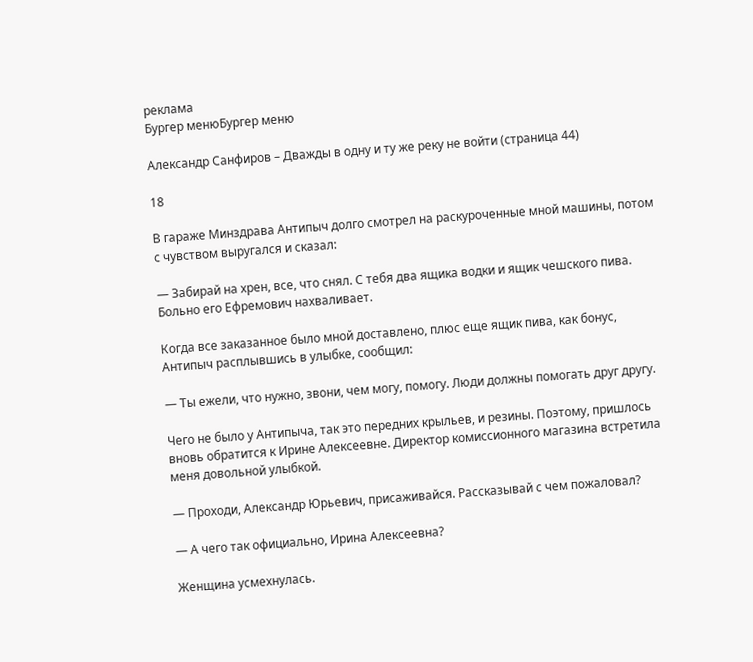реклама
Бургер менюБургер меню

Александр Санфиров – Дважды в одну и ту же реку не войти (страница 44)

18

В гараже Минздрава Антипыч долго смотрел на раскуроченные мной машины, потом с чувством выругался и сказал:

— Забирай на хрен, все, что снял. С тебя два ящика водки и ящик чешского пива. Больно его Ефремович нахваливает.

Когда все заказанное было мной доставлено, плюс еще ящик пива, как бонус, Антипыч расплывшись в улыбке, сообщил:

— Ты ежели, что нужно, звони, чем могу, помогу. Люди должны помогать друг другу.

Чего не было у Антипыча, так это передних крыльев, и резины. Поэтому, пришлось вновь обратится к Ирине Алексеевне. Директор комиссионного магазина встретила меня довольной улыбкой.

— Проходи, Александр Юрьевич, присаживайся. Рассказывай с чем пожаловал?

— А чего так официально, Ирина Алексеевна?

Женщина усмехнулась.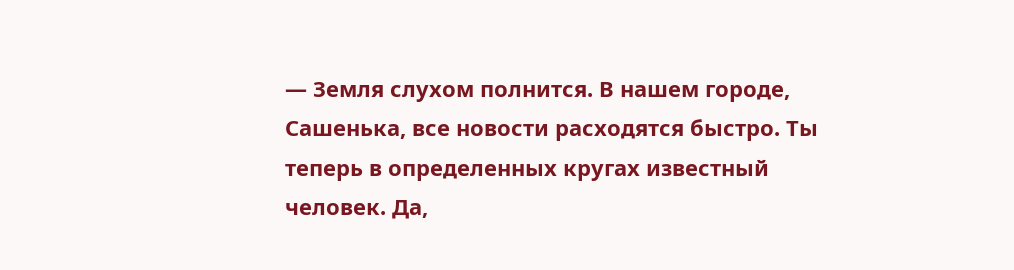— Земля слухом полнится. В нашем городе, Сашенька, все новости расходятся быстро. Ты теперь в определенных кругах известный человек. Да,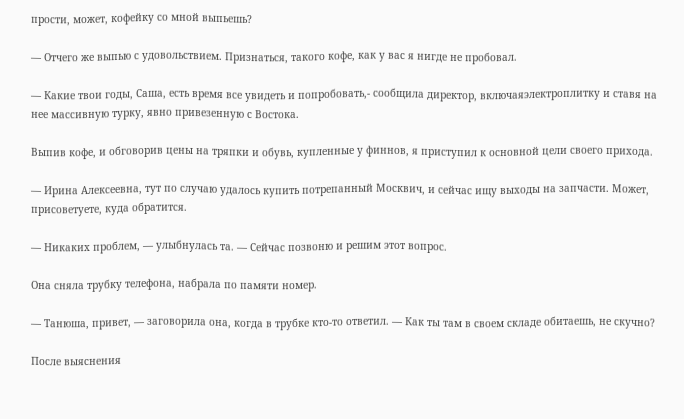прости, может, кофейку со мной выпьешь?

— Отчего же выпью с удовольствием. Признаться, такого кофе, как у вас я нигде не пробовал.

— Какие твои годы, Саша, есть время все увидеть и попробовать,- сообщила директор, включаяэлектроплитку и ставя на нее массивную турку, явно привезенную с Востока.

Выпив кофе, и обговорив цены на тряпки и обувь, купленные у финнов, я приступил к основной цели своего прихода.

— Ирина Алексеевна, тут по случаю удалось купить потрепанный Москвич, и сейчас ищу выходы на запчасти. Может, присоветуете, куда обратится.

— Никаких проблем, — улыбнулась та. — Сейчас позвоню и решим этот вопрос.

Она сняла трубку телефона, набрала по памяти номер.

— Танюша, привет, — заговорила она, когда в трубке кто-то ответил. — Как ты там в своем складе обитаешь, не скучно?

После выяснения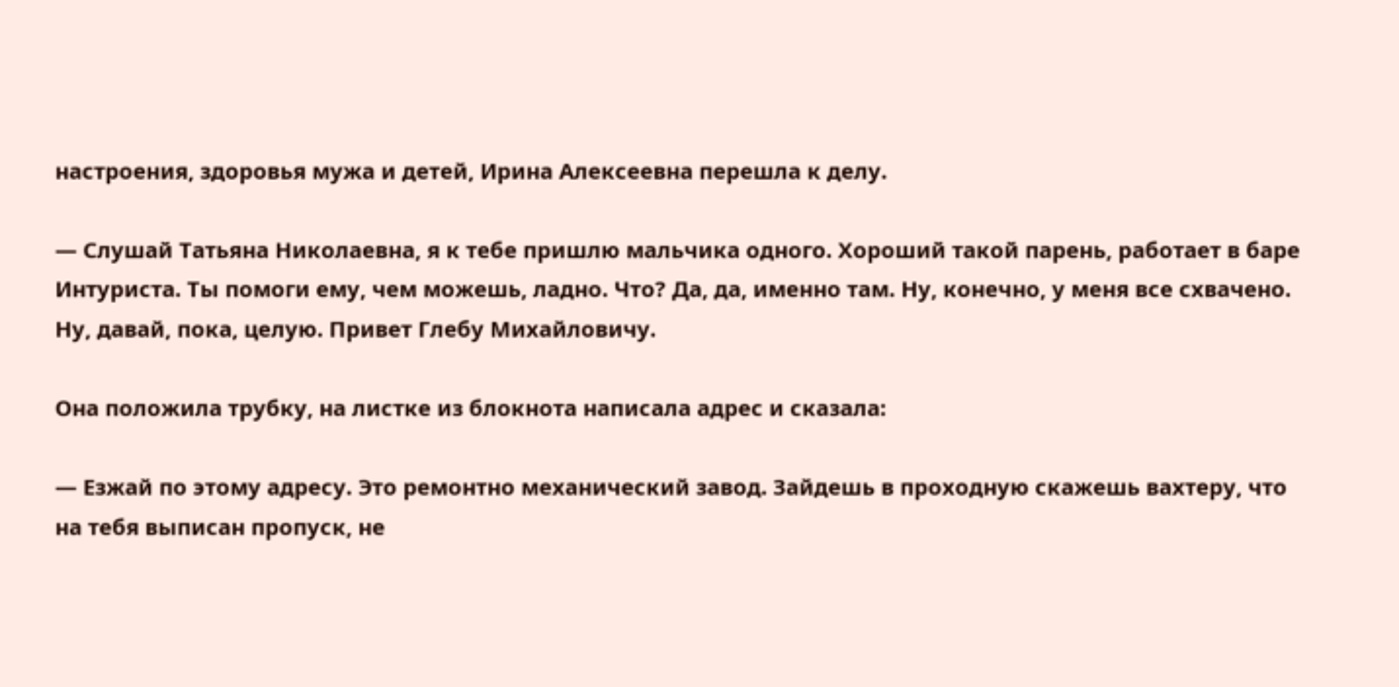настроения, здоровья мужа и детей, Ирина Алексеевна перешла к делу.

— Слушай Татьяна Николаевна, я к тебе пришлю мальчика одного. Хороший такой парень, работает в баре Интуриста. Ты помоги ему, чем можешь, ладно. Что? Да, да, именно там. Ну, конечно, у меня все схвачено. Ну, давай, пока, целую. Привет Глебу Михайловичу.

Она положила трубку, на листке из блокнота написала адрес и сказала:

— Езжай по этому адресу. Это ремонтно механический завод. Зайдешь в проходную скажешь вахтеру, что на тебя выписан пропуск, не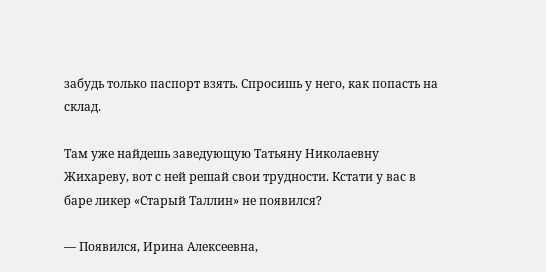забудь только паспорт взять. Спросишь у него, как попасть на склад.

Там уже найдешь заведующую Татьяну Николаевну Жихареву, вот с ней решай свои трудности. Кстати у вас в баре ликер «Старый Таллин» не появился?

— Появился, Ирина Алексеевна,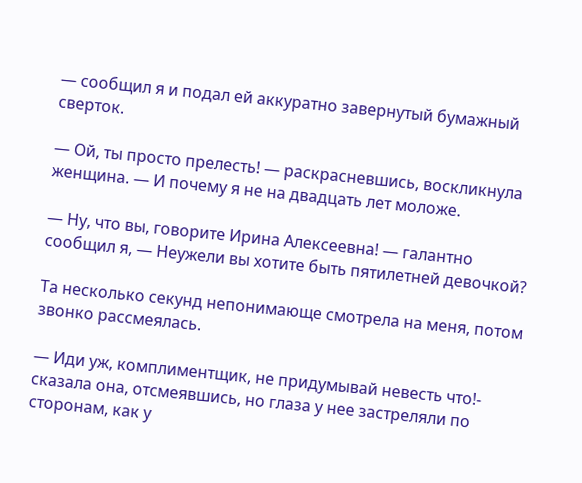— сообщил я и подал ей аккуратно завернутый бумажный сверток.

— Ой, ты просто прелесть! — раскрасневшись, воскликнула женщина. — И почему я не на двадцать лет моложе.

— Ну, что вы, говорите Ирина Алексеевна! — галантно сообщил я, — Неужели вы хотите быть пятилетней девочкой?

Та несколько секунд непонимающе смотрела на меня, потом звонко рассмеялась.

— Иди уж, комплиментщик, не придумывай невесть что!- сказала она, отсмеявшись, но глаза у нее застреляли по сторонам, как у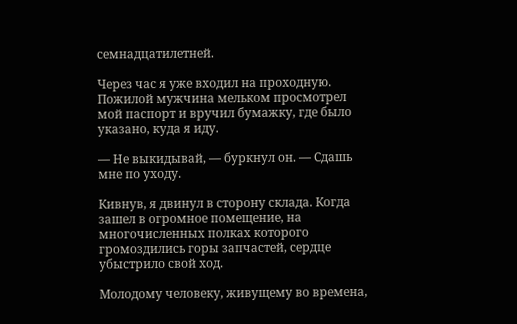семнадцатилетней.

Через час я уже входил на проходную. Пожилой мужчина мельком просмотрел мой паспорт и вручил бумажку, где было указано, куда я иду.

— Не выкидывай, — буркнул он. — Сдашь мне по уходу.

Кивнув, я двинул в сторону склада. Когда зашел в огромное помещение, на многочисленных полках которого громоздились горы запчастей, сердце убыстрило свой ход.

Молодому человеку, живущему во времена,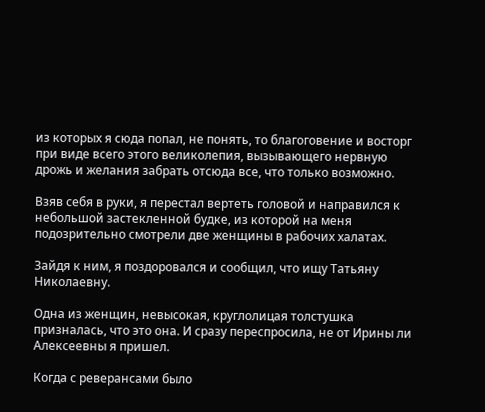из которых я сюда попал, не понять, то благоговение и восторг при виде всего этого великолепия, вызывающего нервную дрожь и желания забрать отсюда все, что только возможно.

Взяв себя в руки, я перестал вертеть головой и направился к небольшой застекленной будке, из которой на меня подозрительно смотрели две женщины в рабочих халатах.

Зайдя к ним, я поздоровался и сообщил, что ищу Татьяну Николаевну.

Одна из женщин, невысокая, круглолицая толстушка призналась, что это она. И сразу переспросила, не от Ирины ли Алексеевны я пришел.

Когда с реверансами было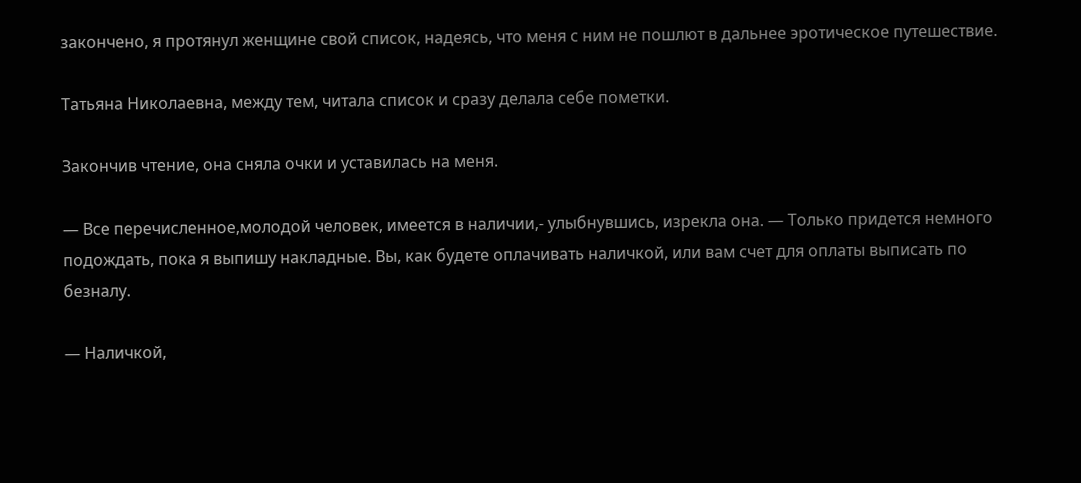закончено, я протянул женщине свой список, надеясь, что меня с ним не пошлют в дальнее эротическое путешествие.

Татьяна Николаевна, между тем, читала список и сразу делала себе пометки.

Закончив чтение, она сняла очки и уставилась на меня.

— Все перечисленное,молодой человек, имеется в наличии,- улыбнувшись, изрекла она. — Только придется немного подождать, пока я выпишу накладные. Вы, как будете оплачивать наличкой, или вам счет для оплаты выписать по безналу.

— Наличкой,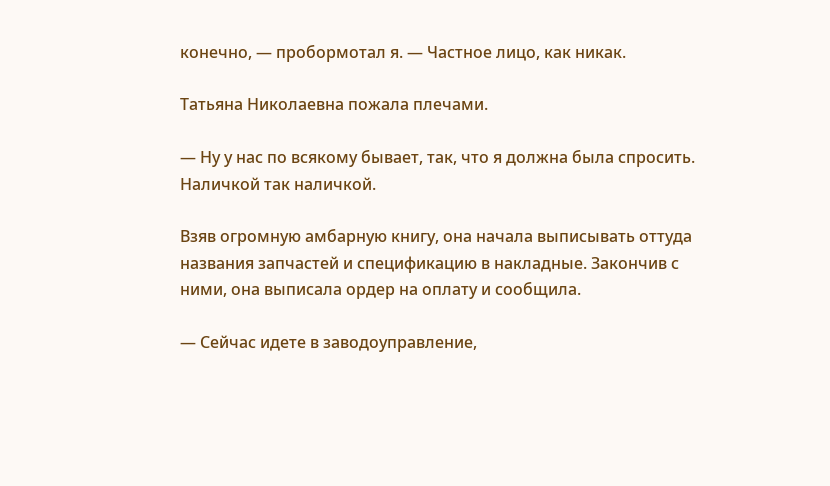конечно, — пробормотал я. — Частное лицо, как никак.

Татьяна Николаевна пожала плечами.

— Ну у нас по всякому бывает, так, что я должна была спросить. Наличкой так наличкой.

Взяв огромную амбарную книгу, она начала выписывать оттуда названия запчастей и спецификацию в накладные. Закончив с ними, она выписала ордер на оплату и сообщила.

— Сейчас идете в заводоуправление,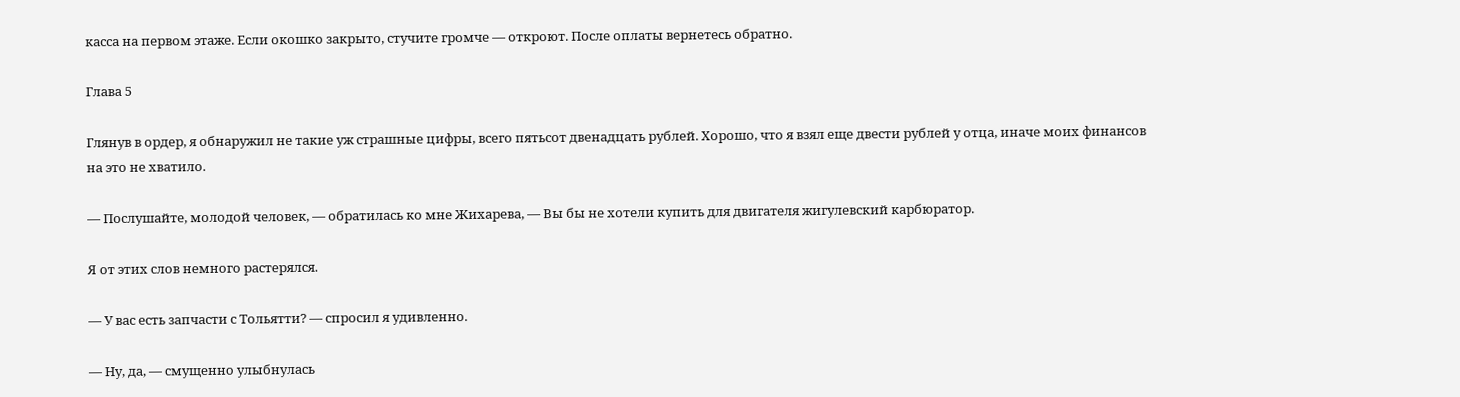касса на первом этаже. Если окошко закрыто, стучите громче — откроют. После оплаты вернетесь обратно.

Глава 5

Глянув в ордер, я обнаружил не такие уж страшные цифры, всего пятьсот двенадцать рублей. Хорошо, что я взял еще двести рублей у отца, иначе моих финансов на это не хватило.

— Послушайте, молодой человек, — обратилась ко мне Жихарева, — Вы бы не хотели купить для двигателя жигулевский карбюратор.

Я от этих слов немного растерялся.

— У вас есть запчасти с Тольятти? — спросил я удивленно.

— Ну, да, — смущенно улыбнулась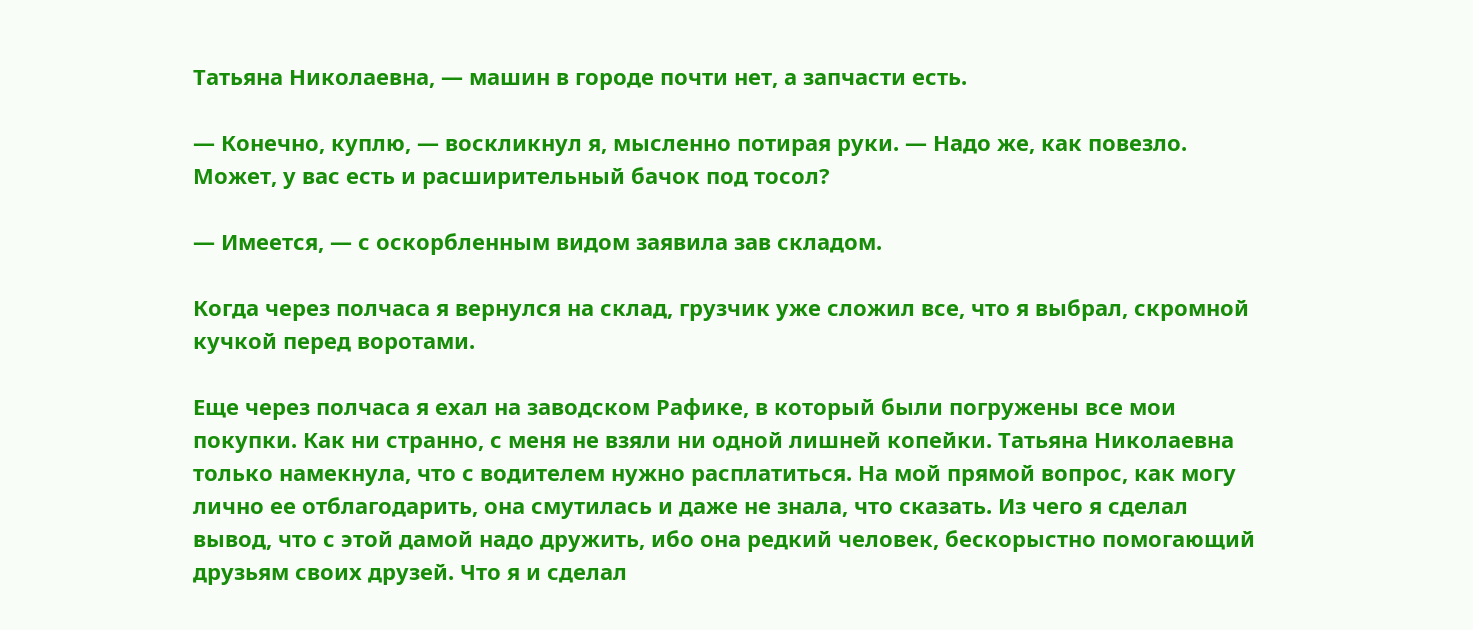Татьяна Николаевна, — машин в городе почти нет, а запчасти есть.

— Конечно, куплю, — воскликнул я, мысленно потирая руки. — Надо же, как повезло. Может, у вас есть и расширительный бачок под тосол?

— Имеется, — с оскорбленным видом заявила зав складом.

Когда через полчаса я вернулся на склад, грузчик уже сложил все, что я выбрал, скромной кучкой перед воротами.

Еще через полчаса я ехал на заводском Рафике, в который были погружены все мои покупки. Как ни странно, с меня не взяли ни одной лишней копейки. Татьяна Николаевна только намекнула, что с водителем нужно расплатиться. На мой прямой вопрос, как могу лично ее отблагодарить, она смутилась и даже не знала, что сказать. Из чего я сделал вывод, что с этой дамой надо дружить, ибо она редкий человек, бескорыстно помогающий друзьям своих друзей. Что я и сделал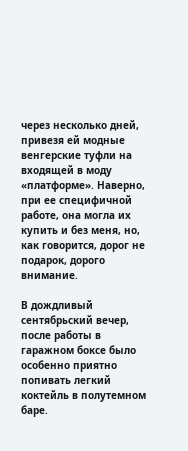через несколько дней, привезя ей модные венгерские туфли на входящей в моду «платформе». Наверно, при ее специфичной работе, она могла их купить и без меня, но, как говорится, дорог не подарок, дорого внимание.

В дождливый сентябрьский вечер, после работы в гаражном боксе было особенно приятно попивать легкий коктейль в полутемном баре.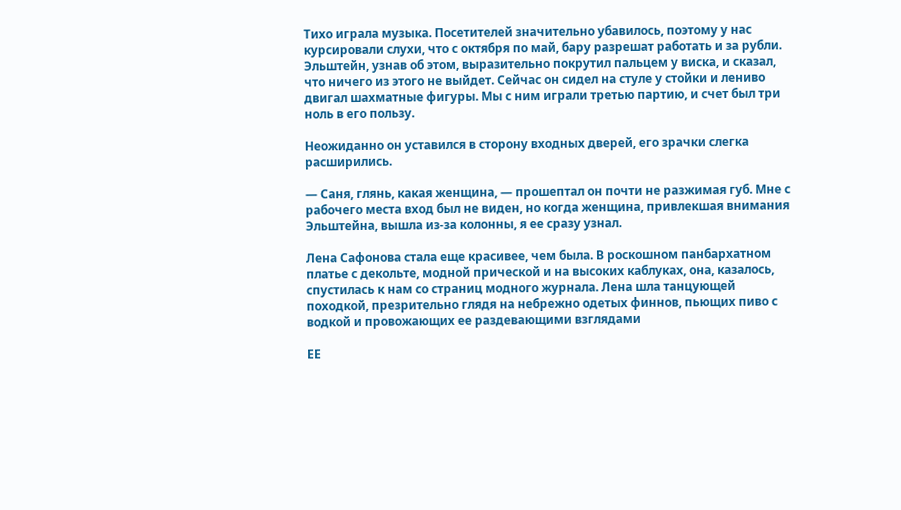Тихо играла музыка. Посетителей значительно убавилось, поэтому у нас курсировали слухи, что с октября по май, бару разрешат работать и за рубли. Эльштейн, узнав об этом, выразительно покрутил пальцем у виска, и сказал, что ничего из этого не выйдет. Сейчас он сидел на стуле у стойки и лениво двигал шахматные фигуры. Мы с ним играли третью партию, и счет был три ноль в его пользу.

Неожиданно он уставился в сторону входных дверей, его зрачки слегка расширились.

— Саня, глянь, какая женщина, — прошептал он почти не разжимая губ. Мне с рабочего места вход был не виден, но когда женщина, привлекшая внимания Эльштейна, вышла из-за колонны, я ее сразу узнал.

Лена Сафонова стала еще красивее, чем была. В роскошном панбархатном платье с декольте, модной прической и на высоких каблуках, она, казалось, спустилась к нам со страниц модного журнала. Лена шла танцующей походкой, презрительно глядя на небрежно одетых финнов, пьющих пиво с водкой и провожающих ее раздевающими взглядами

ЕЕ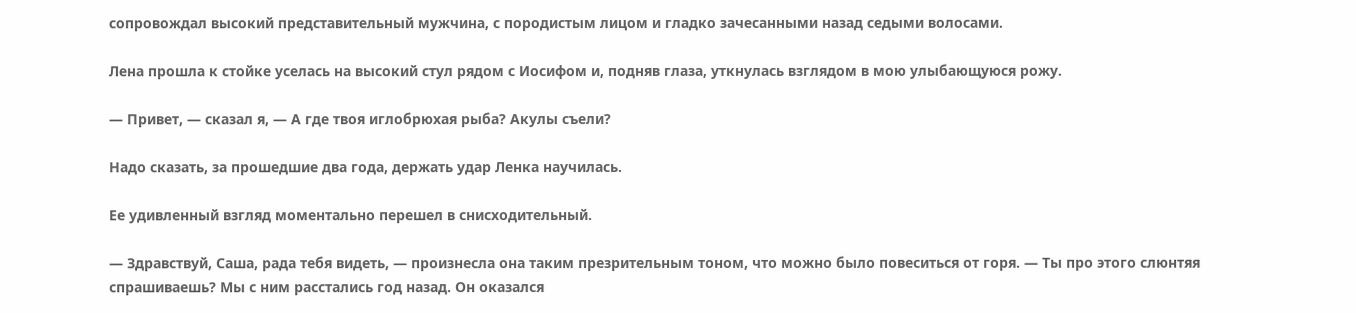сопровождал высокий представительный мужчина, с породистым лицом и гладко зачесанными назад седыми волосами.

Лена прошла к стойке уселась на высокий стул рядом с Иосифом и, подняв глаза, уткнулась взглядом в мою улыбающуюся рожу.

— Привет, — сказал я, — А где твоя иглобрюхая рыба? Акулы съели?

Надо сказать, за прошедшие два года, держать удар Ленка научилась.

Ее удивленный взгляд моментально перешел в снисходительный.

— Здравствуй, Саша, рада тебя видеть, — произнесла она таким презрительным тоном, что можно было повеситься от горя. — Ты про этого слюнтяя спрашиваешь? Мы с ним расстались год назад. Он оказался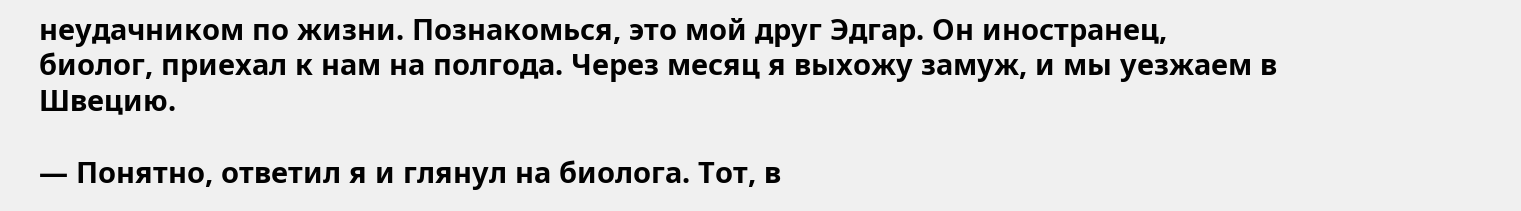неудачником по жизни. Познакомься, это мой друг Эдгар. Он иностранец, биолог, приехал к нам на полгода. Через месяц я выхожу замуж, и мы уезжаем в Швецию.

— Понятно, ответил я и глянул на биолога. Тот, в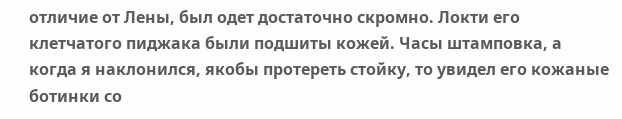отличие от Лены, был одет достаточно скромно. Локти его клетчатого пиджака были подшиты кожей. Часы штамповка, а когда я наклонился, якобы протереть стойку, то увидел его кожаные ботинки со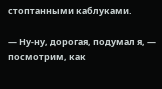стоптанными каблуками.

— Ну-ну, дорогая, подумал я, — посмотрим, как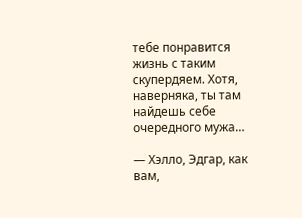тебе понравится жизнь с таким скупердяем. Хотя, наверняка, ты там найдешь себе очередного мужа…

— Хэлло, Эдгар, как вам,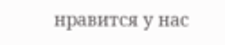нравится у нас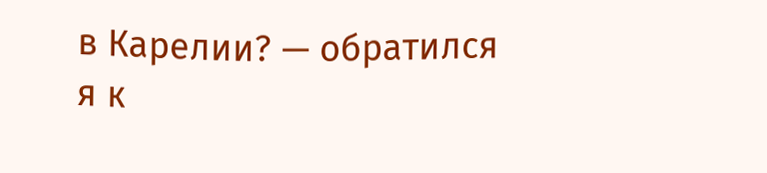в Карелии? — обратился я к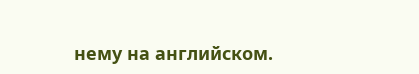нему на английском.